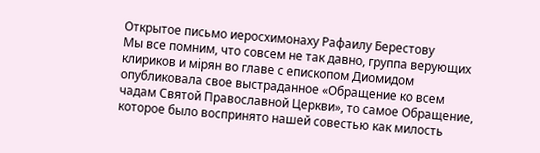Открытое письмо иеросхимонаху Рафаилу Берестову
Мы все помним, что совсем не так давно, группа верующих клириков и мiрян во главе с епископом Диомидом опубликовала свое выстраданное «Обращение ко всем чадам Святой Православной Церкви», то самое Обращение, которое было воспринято нашей совестью как милость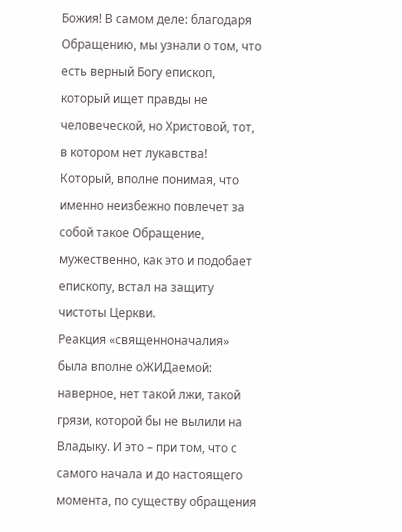Божия! В самом деле: благодаря Обращению, мы узнали о том, что есть верный Богу епископ, который ищет правды не человеческой, но Христовой, тот, в котором нет лукавства! Который, вполне понимая, что именно неизбежно повлечет за собой такое Обращение, мужественно, как это и подобает епископу, встал на защиту чистоты Церкви.
Реакция «священноначалия» была вполне оЖИДаемой: наверное, нет такой лжи, такой грязи, которой бы не вылили на Владыку. И это – при том, что с самого начала и до настоящего момента, по существу обращения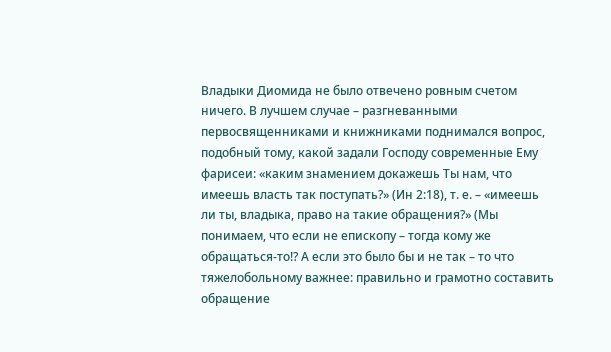Владыки Диомида не было отвечено ровным счетом ничего. В лучшем случае – разгневанными первосвященниками и книжниками поднимался вопрос, подобный тому, какой задали Господу современные Ему фарисеи: «каким знамением докажешь Ты нам, что имеешь власть так поступать?» (Ин 2:18), т. е. – «имеешь ли ты, владыка, право на такие обращения?» (Мы понимаем, что если не епископу – тогда кому же обращаться-то!? А если это было бы и не так – то что тяжелобольному важнее: правильно и грамотно составить обращение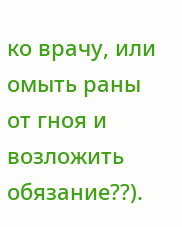ко врачу, или омыть раны от гноя и возложить обязание??).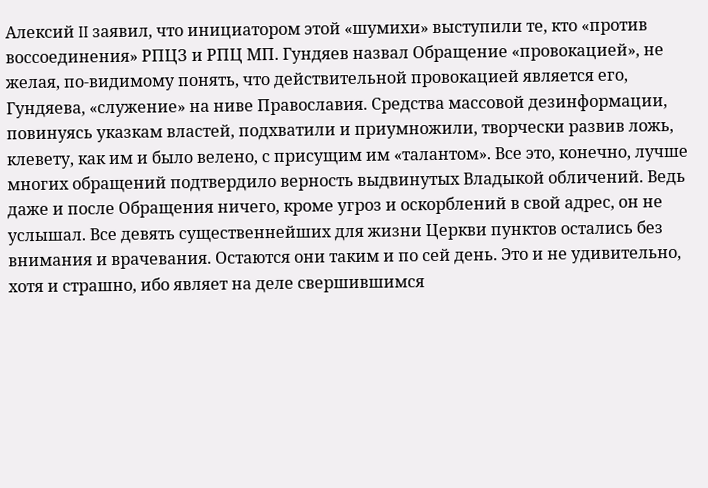Алексий II заявил, что инициатором этой «шумихи» выступили те, кто «против воссоединения» РПЦЗ и РПЦ МП. Гундяев назвал Обращение «провокацией», не желая, по-видимому понять, что действительной провокацией является его, Гундяева, «служение» на ниве Православия. Средства массовой дезинформации, повинуясь указкам властей, подхватили и приумножили, творчески развив ложь, клевету, как им и было велено, с присущим им «талантом». Все это, конечно, лучше многих обращений подтвердило верность выдвинутых Владыкой обличений. Ведь даже и после Обращения ничего, кроме угроз и оскорблений в свой адрес, он не услышал. Все девять существеннейших для жизни Церкви пунктов остались без внимания и врачевания. Остаются они таким и по сей день. Это и не удивительно, хотя и страшно, ибо являет на деле свершившимся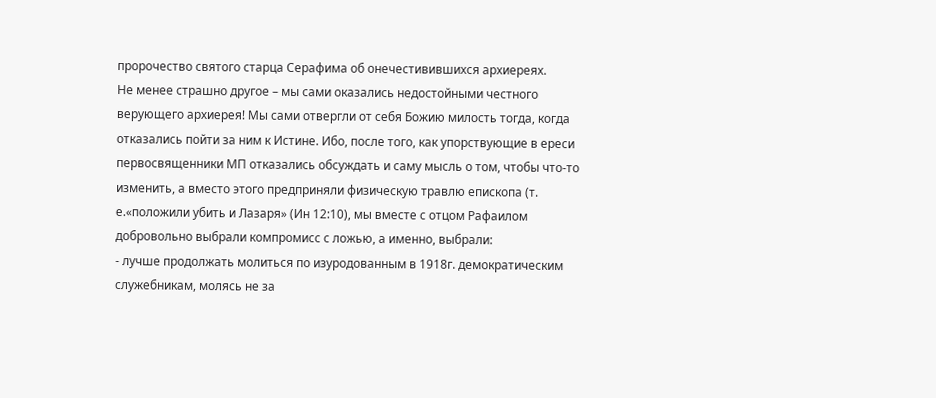пророчество святого старца Серафима об онечестивившихся архиереях.
Не менее страшно другое – мы сами оказались недостойными честного верующего архиерея! Мы сами отвергли от себя Божию милость тогда, когда отказались пойти за ним к Истине. Ибо, после того, как упорствующие в ереси первосвященники МП отказались обсуждать и саму мысль о том, чтобы что-то изменить, а вместо этого предприняли физическую травлю епископа (т. е.«положили убить и Лазаря» (Ин 12:10), мы вместе с отцом Рафаилом добровольно выбрали компромисс с ложью, а именно, выбрали:
- лучше продолжать молиться по изуродованным в 1918г. демократическим служебникам, молясь не за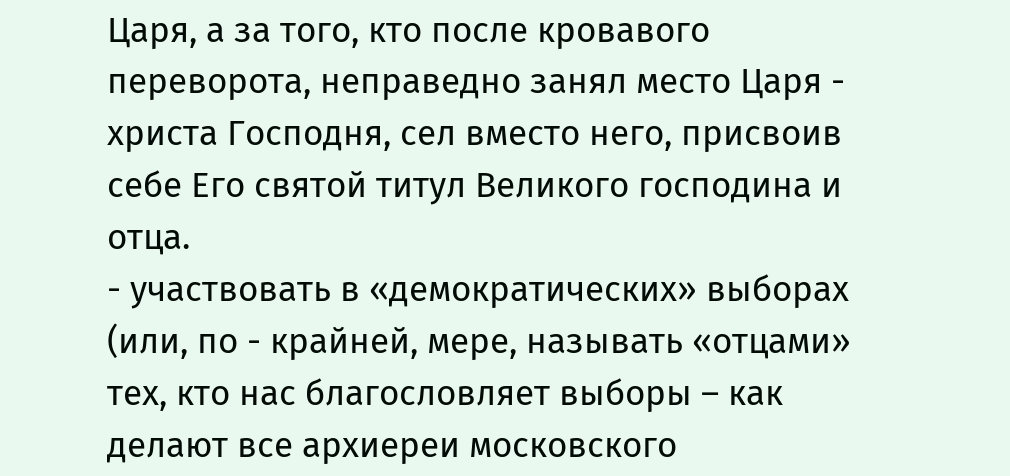Царя, а за того, кто после кровавого переворота, неправедно занял место Царя - христа Господня, сел вместо него, присвоив себе Его святой титул Великого господина и отца.
- участвовать в «демократических» выборах (или, по - крайней, мере, называть «отцами» тех, кто нас благословляет выборы – как делают все архиереи московского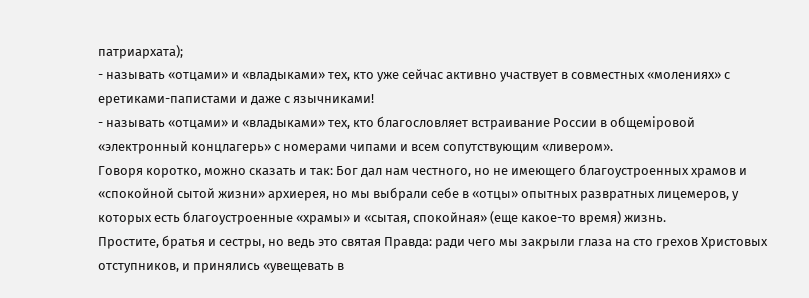патриархата);
- называть «отцами» и «владыками» тех, кто уже сейчас активно участвует в совместных «молениях» с еретиками-папистами и даже с язычниками!
- называть «отцами» и «владыками» тех, кто благословляет встраивание России в общемiровой «электронный концлагерь» с номерами чипами и всем сопутствующим «ливером».
Говоря коротко, можно сказать и так: Бог дал нам честного, но не имеющего благоустроенных храмов и «спокойной сытой жизни» архиерея, но мы выбрали себе в «отцы» опытных развратных лицемеров, у которых есть благоустроенные «храмы» и «сытая, спокойная» (еще какое-то время) жизнь.
Простите, братья и сестры, но ведь это святая Правда: ради чего мы закрыли глаза на сто грехов Христовых отступников, и принялись «увещевать в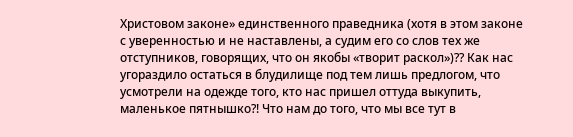Христовом законе» единственного праведника (хотя в этом законе с уверенностью и не наставлены, а судим его со слов тех же отступников, говорящих, что он якобы «творит раскол»)?? Как нас угораздило остаться в блудилище под тем лишь предлогом, что усмотрели на одежде того, кто нас пришел оттуда выкупить, маленькое пятнышко?! Что нам до того, что мы все тут в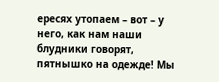ересях утопаем – вот – у него, как нам наши блудники говорят, пятнышко на одежде! Мы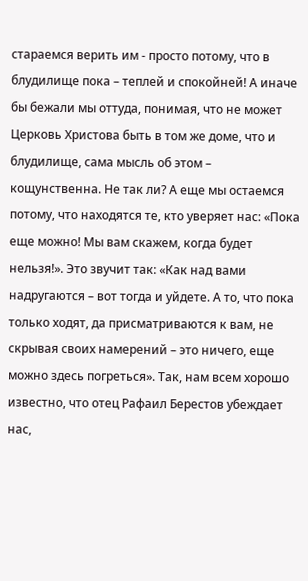стараемся верить им - просто потому, что в блудилище пока – теплей и спокойней! А иначе бы бежали мы оттуда, понимая, что не может Церковь Христова быть в том же доме, что и блудилище, сама мысль об этом – кощунственна. Не так ли? А еще мы остаемся потому, что находятся те, кто уверяет нас: «Пока еще можно! Мы вам скажем, когда будет нельзя!». Это звучит так: «Как над вами надругаются – вот тогда и уйдете. А то, что пока только ходят, да присматриваются к вам, не скрывая своих намерений – это ничего, еще можно здесь погреться». Так, нам всем хорошо известно, что отец Рафаил Берестов убеждает нас,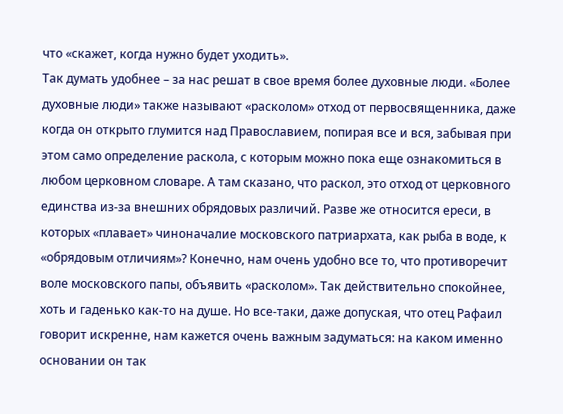что «скажет, когда нужно будет уходить».
Так думать удобнее – за нас решат в свое время более духовные люди. «Более духовные люди» также называют «расколом» отход от первосвященника, даже когда он открыто глумится над Православием, попирая все и вся, забывая при этом само определение раскола, с которым можно пока еще ознакомиться в любом церковном словаре. А там сказано, что раскол, это отход от церковного единства из-за внешних обрядовых различий. Разве же относится ереси, в которых «плавает» чиноначалие московского патриархата, как рыба в воде, к «обрядовым отличиям»? Конечно, нам очень удобно все то, что противоречит воле московского папы, объявить «расколом». Так действительно спокойнее, хоть и гаденько как-то на душе. Но все-таки, даже допуская, что отец Рафаил говорит искренне, нам кажется очень важным задуматься: на каком именно основании он так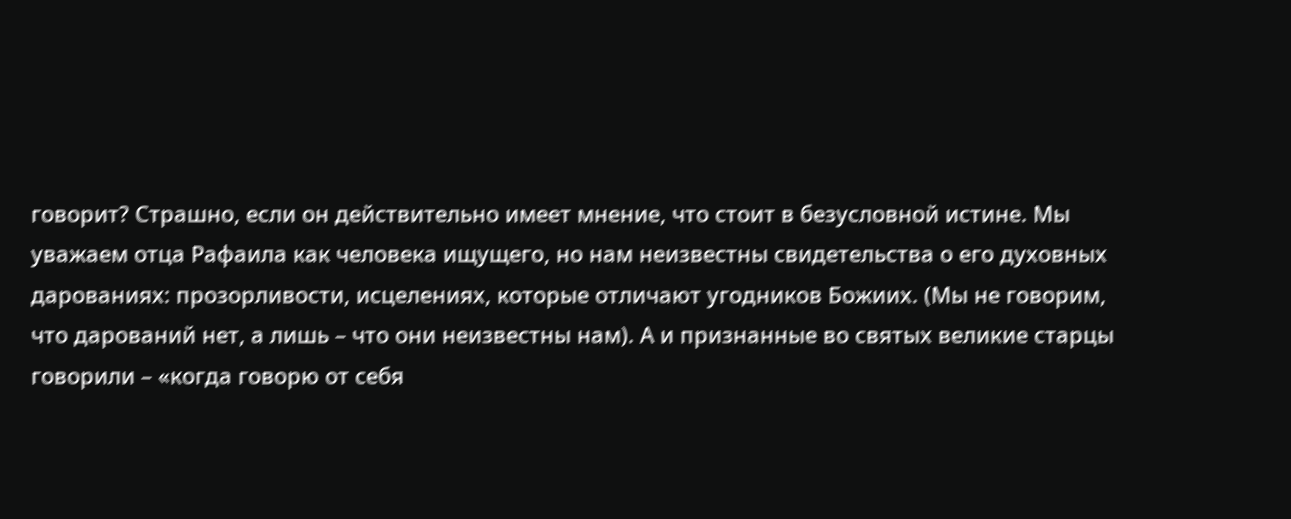говорит? Страшно, если он действительно имеет мнение, что стоит в безусловной истине. Мы уважаем отца Рафаила как человека ищущего, но нам неизвестны свидетельства о его духовных дарованиях: прозорливости, исцелениях, которые отличают угодников Божиих. (Мы не говорим, что дарований нет, а лишь – что они неизвестны нам). А и признанные во святых великие старцы говорили – «когда говорю от себя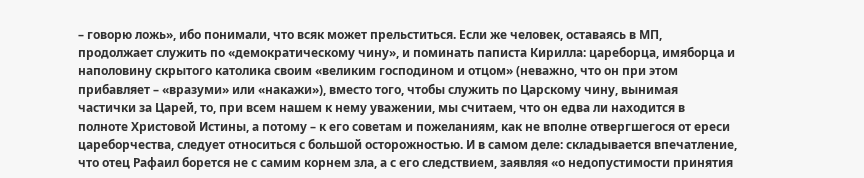– говорю ложь», ибо понимали, что всяк может прельститься. Если же человек, оставаясь в МП, продолжает служить по «демократическому чину», и поминать паписта Кирилла: цареборца, имяборца и наполовину скрытого католика своим «великим господином и отцом» (неважно, что он при этом прибавляет – «вразуми» или «накажи»), вместо того, чтобы служить по Царскому чину, вынимая частички за Царей, то, при всем нашем к нему уважении, мы считаем, что он едва ли находится в полноте Христовой Истины, а потому – к его советам и пожеланиям, как не вполне отвергшегося от ереси цареборчества, следует относиться с большой осторожностью. И в самом деле: складывается впечатление, что отец Рафаил борется не с самим корнем зла, а с его следствием, заявляя «о недопустимости принятия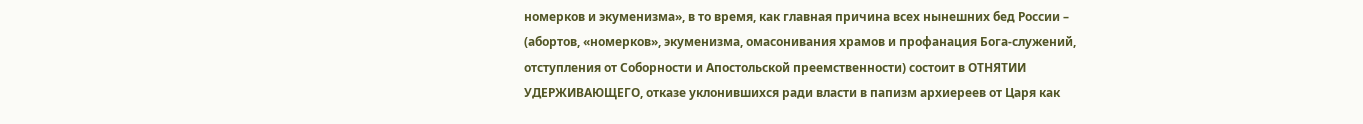номерков и экуменизма», в то время, как главная причина всех нынешних бед России – (абортов, «номерков», экуменизма, омасонивания храмов и профанация Бога-служений, отступления от Соборности и Апостольской преемственности) состоит в ОТНЯТИИ УДЕРЖИВАЮЩЕГО, отказе уклонившихся ради власти в папизм архиереев от Царя как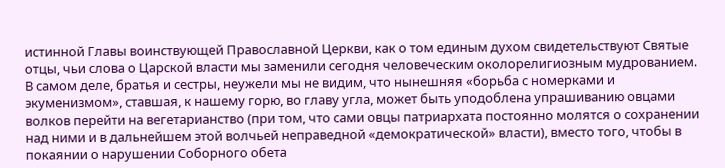истинной Главы воинствующей Православной Церкви, как о том единым духом свидетельствуют Святые отцы, чьи слова о Царской власти мы заменили сегодня человеческим околорелигиозным мудрованием.
В самом деле, братья и сестры, неужели мы не видим, что нынешняя «борьба с номерками и экуменизмом», ставшая, к нашему горю, во главу угла, может быть уподоблена упрашиванию овцами волков перейти на вегетарианство (при том, что сами овцы патриархата постоянно молятся о сохранении над ними и в дальнейшем этой волчьей неправедной «демократической» власти), вместо того, чтобы в покаянии о нарушении Соборного обета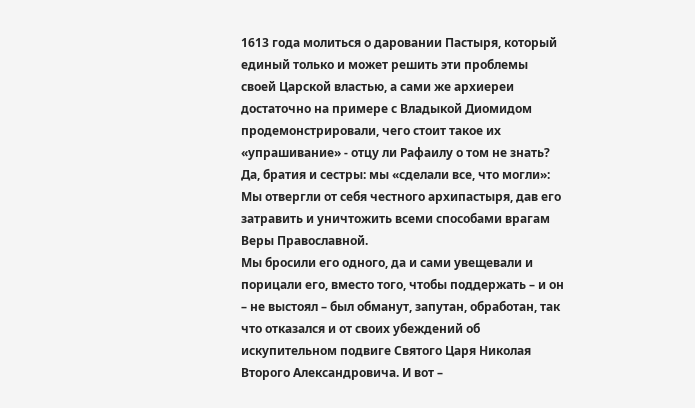1613 года молиться о даровании Пастыря, который единый только и может решить эти проблемы своей Царской властью, а сами же архиереи достаточно на примере с Владыкой Диомидом продемонстрировали, чего стоит такое их «упрашивание» - отцу ли Рафаилу о том не знать?
Да, братия и сестры: мы «сделали все, что могли»:
Мы отвергли от себя честного архипастыря, дав его затравить и уничтожить всеми способами врагам Веры Православной.
Мы бросили его одного, да и сами увещевали и порицали его, вместо того, чтобы поддержать – и он – не выстоял – был обманут, запутан, обработан, так что отказался и от своих убеждений об искупительном подвиге Святого Царя Николая Второго Александровича. И вот –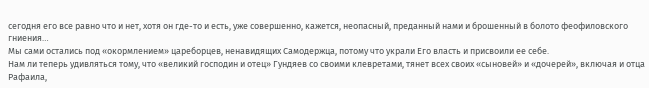сегодня его все равно что и нет, хотя он где-то и есть, уже совершенно, кажется, неопасный, преданный нами и брошенный в болото феофиловского гниения…
Мы сами остались под «окормлением» цареборцев, ненавидящих Самодержца, потому что украли Его власть и присвоили ее себе.
Нам ли теперь удивляться тому, что «великий господин и отец» Гундяев со своими клевретами, тянет всех своих «сыновей» и «дочерей», включая и отца Рафаила,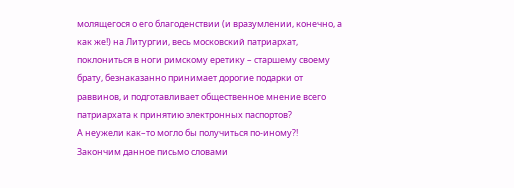молящегося о его благоденствии (и вразумлении, конечно, а как же!) на Литургии, весь московский патриархат, поклониться в ноги римскому еретику – старшему своему брату, безнаказанно принимает дорогие подарки от раввинов, и подготавливает общественное мнение всего патриархата к принятию электронных паспортов?
А неужели как–то могло бы получиться по-иному?!
Закончим данное письмо словами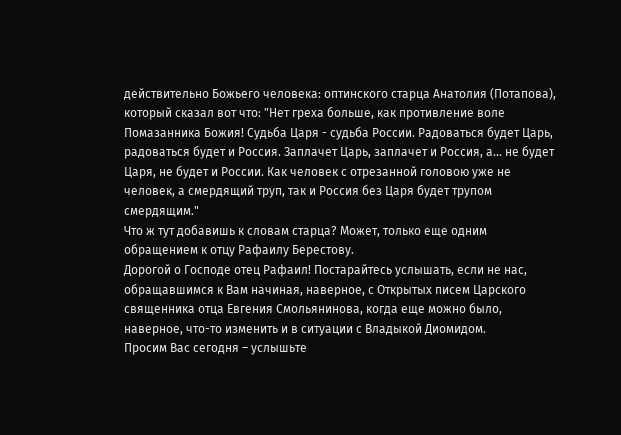действительно Божьего человека: оптинского старца Анатолия (Потапова), который сказал вот что: "Нет греха больше, как противление воле Помазанника Божия! Судьба Царя - судьба России. Радоваться будет Царь, радоваться будет и Россия. Заплачет Царь, заплачет и Россия, а... не будет Царя, не будет и России. Как человек с отрезанной головою уже не человек, а смердящий труп, так и Россия без Царя будет трупом смердящим."
Что ж тут добавишь к словам старца? Может, только еще одним обращением к отцу Рафаилу Берестову.
Дорогой о Господе отец Рафаил! Постарайтесь услышать, если не нас, обращавшимся к Вам начиная, наверное, с Открытых писем Царского священника отца Евгения Смольянинова, когда еще можно было, наверное, что-то изменить и в ситуации с Владыкой Диомидом.
Просим Вас сегодня – услышьте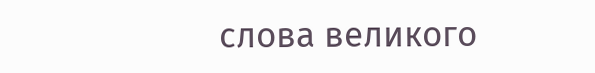слова великого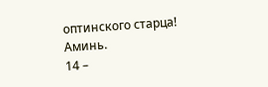оптинского старца!
Аминь.
14 –